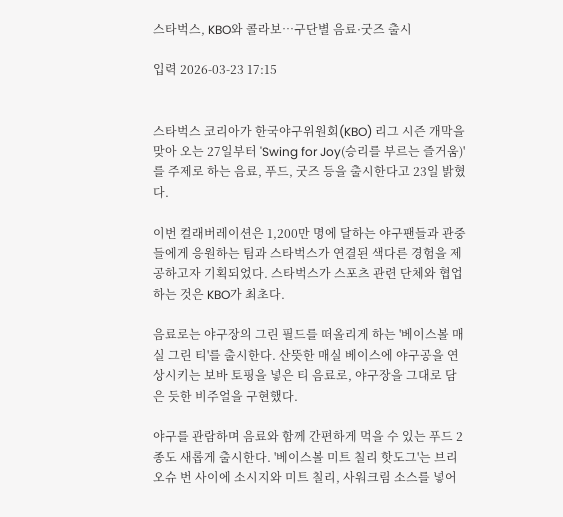스타벅스, KBO와 콜라보…구단별 음료·굿즈 출시

입력 2026-03-23 17:15


스타벅스 코리아가 한국야구위원회(KBO) 리그 시즌 개막을 맞아 오는 27일부터 'Swing for Joy(승리를 부르는 즐거움)'를 주제로 하는 음료, 푸드, 굿즈 등을 출시한다고 23일 밝혔다.

이번 컬래버레이션은 1,200만 명에 달하는 야구팬들과 관중들에게 응원하는 팀과 스타벅스가 연결된 색다른 경험을 제공하고자 기획되었다. 스타벅스가 스포츠 관련 단체와 협업하는 것은 KBO가 최초다.

음료로는 야구장의 그린 필드를 떠올리게 하는 '베이스볼 매실 그린 티'를 출시한다. 산뜻한 매실 베이스에 야구공을 연상시키는 보바 토핑을 넣은 티 음료로, 야구장을 그대로 담은 듯한 비주얼을 구현했다.

야구를 관람하며 음료와 함께 간편하게 먹을 수 있는 푸드 2종도 새롭게 출시한다. '베이스볼 미트 칠리 핫도그'는 브리오슈 번 사이에 소시지와 미트 칠리, 사워크림 소스를 넣어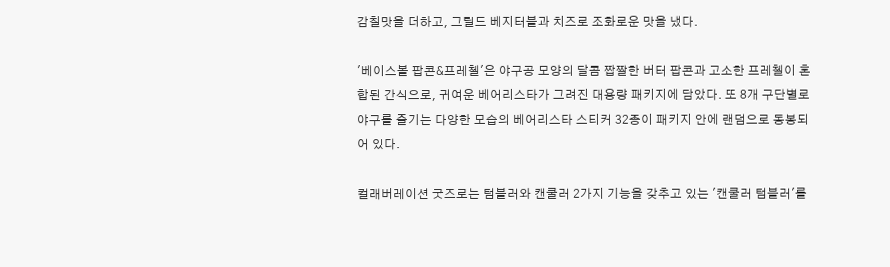감칠맛을 더하고, 그릴드 베지터블과 치즈로 조화로운 맛을 냈다.

'베이스볼 팝콘&프레첼'은 야구공 모양의 달콤 짭짤한 버터 팝콘과 고소한 프레첼이 혼합된 간식으로, 귀여운 베어리스타가 그려진 대용량 패키지에 담았다. 또 8개 구단별로 야구를 즐기는 다양한 모습의 베어리스타 스티커 32종이 패키지 안에 랜덤으로 동봉되어 있다.

컬래버레이션 굿즈로는 텀블러와 캔쿨러 2가지 기능을 갖추고 있는 '캔쿨러 텀블러'를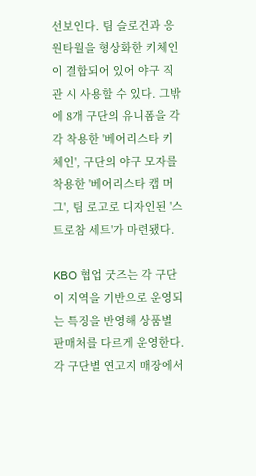선보인다. 팀 슬로건과 응원타월을 형상화한 키체인이 결합되어 있어 야구 직관 시 사용할 수 있다. 그밖에 8개 구단의 유니폼을 각각 착용한 '베어리스타 키체인', 구단의 야구 모자를 착용한 '베어리스타 캡 머그', 팀 로고로 디자인된 '스트로참 세트'가 마련됐다.

KBO 협업 굿즈는 각 구단이 지역을 기반으로 운영되는 특징을 반영해 상품별 판매처를 다르게 운영한다. 각 구단별 연고지 매장에서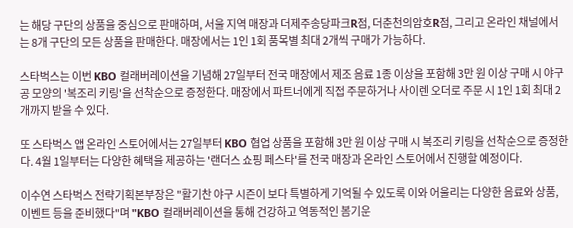는 해당 구단의 상품을 중심으로 판매하며, 서울 지역 매장과 더제주송당파크R점, 더춘천의암호R점, 그리고 온라인 채널에서는 8개 구단의 모든 상품을 판매한다. 매장에서는 1인 1회 품목별 최대 2개씩 구매가 가능하다.

스타벅스는 이번 KBO 컬래버레이션을 기념해 27일부터 전국 매장에서 제조 음료 1종 이상을 포함해 3만 원 이상 구매 시 야구공 모양의 '복조리 키링'을 선착순으로 증정한다. 매장에서 파트너에게 직접 주문하거나 사이렌 오더로 주문 시 1인 1회 최대 2개까지 받을 수 있다.

또 스타벅스 앱 온라인 스토어에서는 27일부터 KBO 협업 상품을 포함해 3만 원 이상 구매 시 복조리 키링을 선착순으로 증정한다. 4월 1일부터는 다양한 혜택을 제공하는 '랜더스 쇼핑 페스타'를 전국 매장과 온라인 스토어에서 진행할 예정이다.

이수연 스타벅스 전략기획본부장은 "활기찬 야구 시즌이 보다 특별하게 기억될 수 있도록 이와 어울리는 다양한 음료와 상품, 이벤트 등을 준비했다"며 "KBO 컬래버레이션을 통해 건강하고 역동적인 봄기운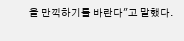을 만끽하기를 바란다"고 말했다.